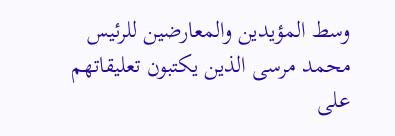وسط المؤيدين والمعارضين للرئيس محمد مرسى الذين يكتبون تعليقاتهم على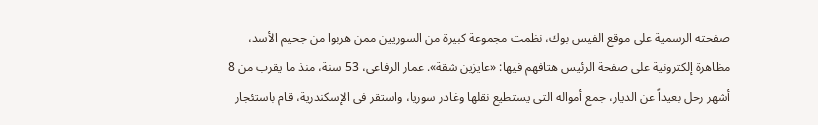صفحته الرسمية على موقع الفيس بوك، نظمت مجموعة كبيرة من السوريين ممن هربوا من جحيم الأسد، مظاهرة إلكترونية على صفحة الرئيس هتافهم فيها: «عايزين شقة». عمار الرفاعى، 53 سنة، منذ ما يقرب من 8 أشهر رحل بعيداً عن الديار، جمع أمواله التى يستطيع نقلها وغادر سوريا، واستقر فى الإسكندرية، قام باستئجار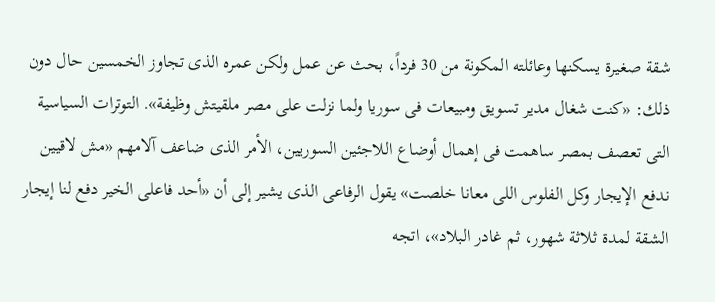شقة صغيرة يسكنها وعائلته المكونة من 30 فرداً، بحث عن عمل ولكن عمره الذى تجاوز الخمسين حال دون ذلك: «كنت شغال مدير تسويق ومبيعات فى سوريا ولما نزلت على مصر ملقيتش وظيفة». التوترات السياسية التى تعصف بمصر ساهمت فى إهمال أوضاع اللاجئين السوريين، الأمر الذى ضاعف آلامهم «مش لاقيين ندفع الإيجار وكل الفلوس اللى معانا خلصت» يقول الرفاعى الذى يشير إلى أن «أحد فاعلى الخير دفع لنا إيجار الشقة لمدة ثلاثة شهور، ثم غادر البلاد»، اتجه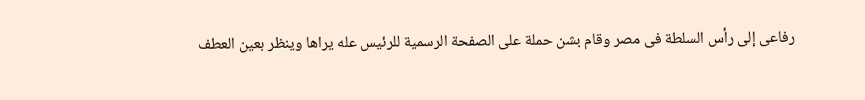رفاعى إلى رأس السلطة فى مصر وقام بشن حملة على الصفحة الرسمية للرئيس عله يراها وينظر بعين العطف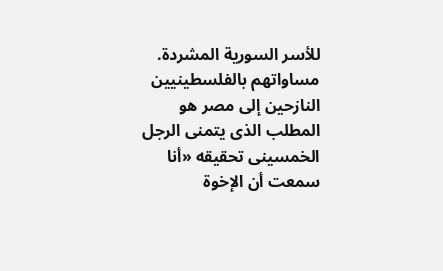للأسر السورية المشردة.
مساواتهم بالفلسطينيين النازحين إلى مصر هو المطلب الذى يتمنى الرجل الخمسينى تحقيقه «أنا سمعت أن الإخوة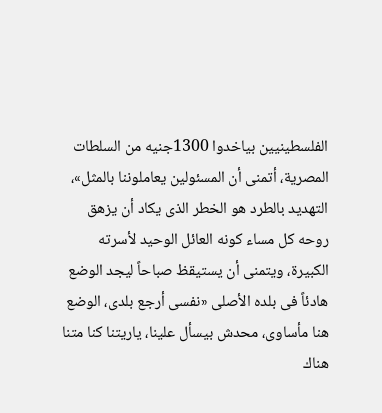الفلسطينيين بياخدوا 1300جنيه من السلطات المصرية، أتمنى أن المسئولين يعاملوننا بالمثل»، التهديد بالطرد هو الخطر الذى يكاد أن يزهق روحه كل مساء كونه العائل الوحيد لأسرته الكبيرة، ويتمنى أن يستيقظ صباحاً ليجد الوضع هادئاً فى بلده الأصلى «نفسى أرجع بلدى، الوضع هنا مأساوى، محدش بيسأل علينا، ياريتنا كنا متنا هناك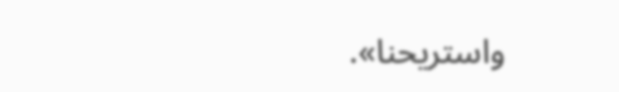واستريحنا».